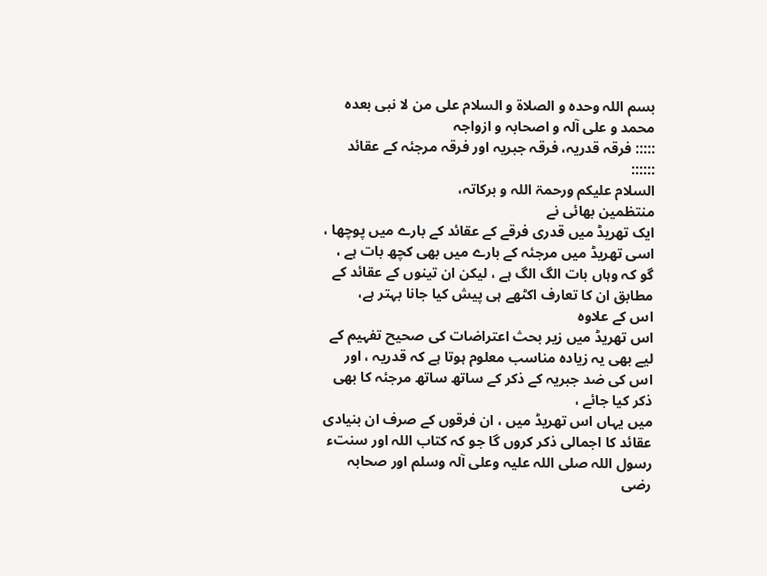بسم اللہ وحدہ و الصلاۃ و السلام علی من لا نبی بعدہ محمد و علی آلہ و اصحابہ و ازواجہ
::::: فرقہ قدریہ، فرقہ جبریہ اور فرقہ مرجئہ کے عقائد ::::::
السلام علیکم ورحمۃ اللہ و برکاتہ،
منتظمین بھائی نے
ایک تھریڈ میں قدری فرقے کے عقائد کے بارے میں پوچھا ،
اسی تھریڈ میں مرجئہ کے بارے میں بھی کچھ بات ہے ، گو کہ وہاں بات الگ الگ ہے ، لیکن ان تینوں کے عقائد کے مطابق ان کا تعارف اکٹھے ہی پیش کیا جانا بہتر ہے،
اس کے علاوہ
اس تھریڈ میں زیر بحث اعتراضات کی صحیح تفہیم کے لیے بھی یہ زیادہ مناسب معلوم ہوتا ہے کہ قدریہ ، اور اس کی ضد جبریہ کے ذکر کے ساتھ ساتھ مرجئہ کا بھی ذکر کیا جائے ،
میں یہاں اس تھریڈ میں ، ان فرقوں کے صرف ان بنیادی عقائد کا اجمالی ذکر کروں گا جو کہ کتاب اللہ اور سنتء رسول اللہ صلی اللہ علیہ وعلی آلہ وسلم اور صحابہ رضی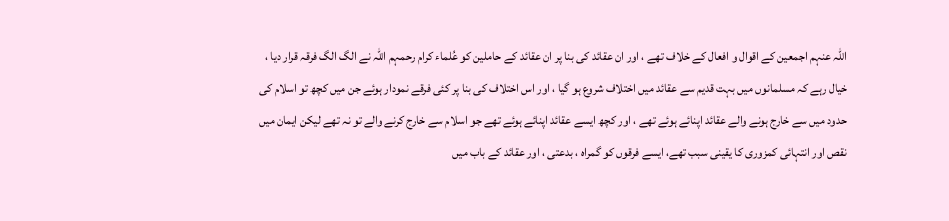اللہ عنہم اجمعین کے اقوال و افعال کے خلاف تھے ، اور ان عقائد کی بنا پر ان عقائد کے حاملین کو عُلماء کرام رحمہم اللہ نے الگ الگ فرقہ قرار دیا ،
خیال رہے کہ مسلمانوں میں بہت قدیم سے عقائد میں اختلاف شروع ہو گیا ، اور اس اختلاف کی بنا پر کئی فرقے نمودار ہوئے جن میں کچھ تو اسلام کی حدود میں سے خارج ہونے والے عقائد اپنائے ہوئے تھے ، اور کچھ ایسے عقائد اپنائے ہوئے تھے جو اسلام سے خارج کرنے والے تو نہ تھے لیکن ایمان میں نقص اور انتہائی کمزوری کا یقینی سبب تھے، ایسے فرقوں کو گمراہ ، بدعتی ، اور عقائد کے باب میں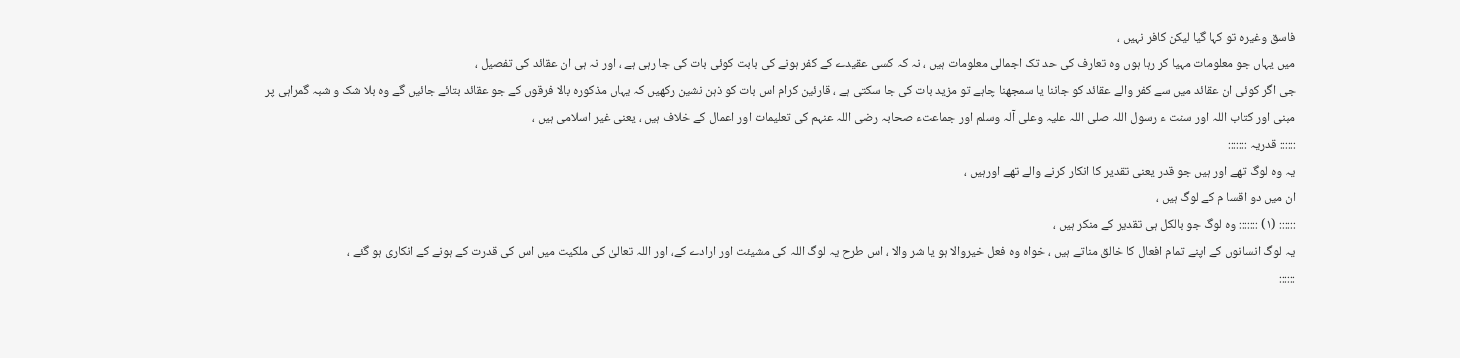فاسق وغیرہ تو کہا گیا لیکن کافر نہیں ،
میں یہاں جو معلومات مہیا کر رہا ہوں وہ تعارف کی حد تک اجمالی معلومات ہیں ، نہ کہ کسی عقیدے کے کفر ہونے کی بابت کوئی بات کی جا رہی ہے ، اور نہ ہی ان عقائد کی تفصیل ،
جی اگر کوئی ان عقائد میں سے کفر والے عقائد کو جاننا یا سمجھنا چاہے تو مزید بات کی جا سکتی ہے ، قارئین کرام اس بات کو ذہن نشین رکھیں کہ یہاں مذکورہ بالا فرقوں کے جو عقائد بتائے جائیں گے وہ بلا شک و شبہ گمراہی پر مبنی اور کتاب اللہ اور سنت ء رسول اللہ صلی اللہ علیہ وعلی آلہ وسلم اور جماعتء صحابہ رضی اللہ عنہم کی تعلیمات اور اعمال کے خلاف ہیں ، یعنی غیر اسلامی ہیں ،
:::::: قدریہ :::::::
یہ وہ لوگ تھے اور ہیں جو قدر یعنی تقدیر کا انکار کرنے والے تھے اورہیں ،
ان میں دو اقسا م کے لوگ ہیں ،
:::::: (۱) ::::::: وہ لوگ جو بالکل ہی تقدیر کے منکر ہیں ،
یہ لوگ انسانوں کے اپنے تمام افعال کا خالق مناتے ہیں ، خواہ وہ فعل خیروالا ہو یا شر والا ، اس طرح یہ لوگ اللہ کی مشیئت اور ارادے کے، اور اللہ تعالیٰ کی ملکیت میں اس کی قدرت کے ہونے کے انکاری ہو گئے ،
::::::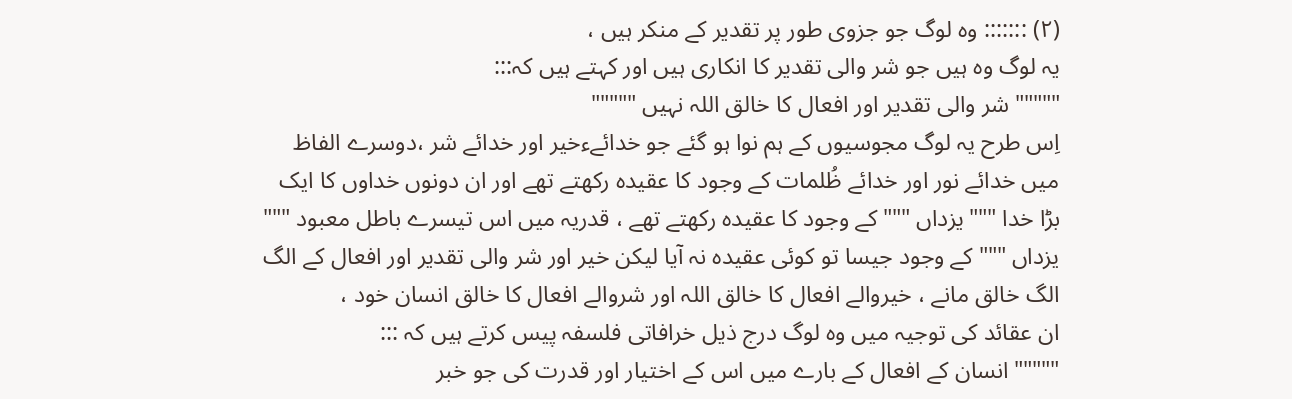(۲) ::::::: وہ لوگ جو جزوی طور پر تقدیر کے منکر ہیں ،
یہ لوگ وہ ہیں جو شر والی تقدیر کا انکاری ہیں اور کہتے ہیں کہ:::
""""" شر والی تقدیر اور افعال کا خالق اللہ نہیں """""
اِس طرح یہ لوگ مجوسیوں کے ہم نوا ہو گئے جو خدائےءخیر اور خدائے شر ،دوسرے الفاظ میں خدائے نور اور خدائے ظُلمات کے وجود کا عقیدہ رکھتے تھے اور ان دونوں خداوں کا ایک بڑا خدا """ یزداں """ کے وجود کا عقیدہ رکھتے تھے ، قدریہ میں اس تیسرے باطل معبود """ یزداں """ کے وجود جیسا تو کوئی عقیدہ نہ آیا لیکن خیر اور شر والی تقدیر اور افعال کے الگ الگ خالق مانے ، خیروالے افعال کا خالق اللہ اور شروالے افعال کا خالق انسان خود ،
ان عقائد کی توجیہ میں وہ لوگ درج ذیل خرافاتی فلسفہ پیس کرتے ہیں کہ :::
""""" انسان کے افعال کے بارے میں اس کے اختیار اور قدرت کی جو خبر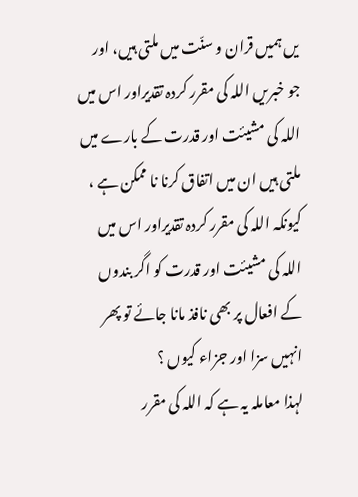یں ہمیں قران و سنّت میں ملتی ہیں، اور جو خبریں اللہ کی مقرر کردہ تقدیراور اس میں اللہ کی مشیئت اور قدرت کے بارے میں ملتی ہیں ان میں اتفاق کرنا نا ممکن ہے ، کیونکہ اللہ کی مقرر کردہ تقدیراور اس میں اللہ کی مشیئت اور قدرت کو اگر بندوں کے افعال پر بھی نافذ مانا جائے تو پھر انہیں سزا اور جزاء کیوں ؟
لہذا معاملہ یہ ہے کہ اللہ کی مقرر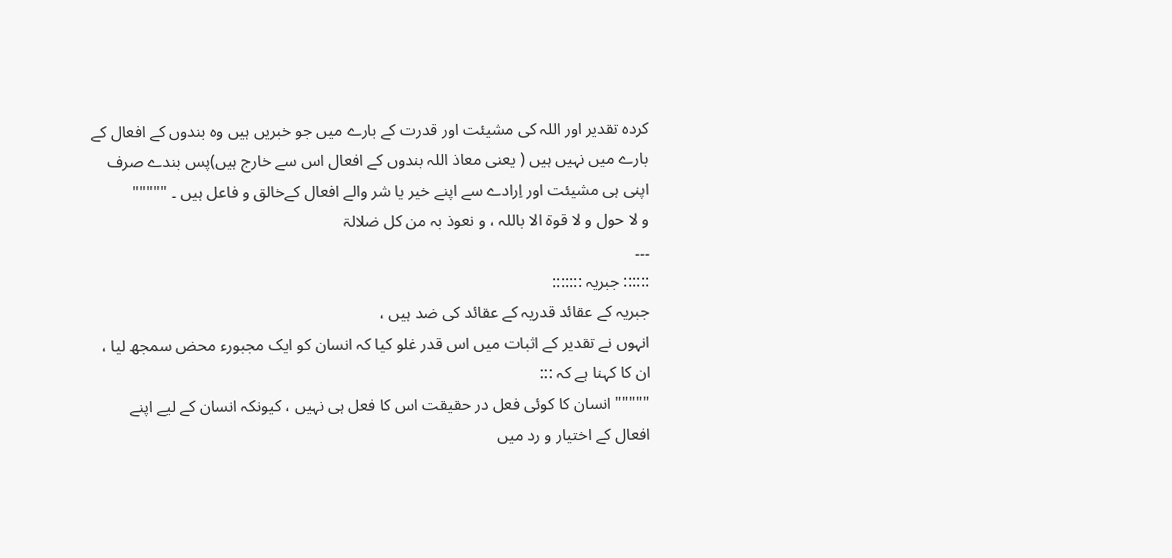کردہ تقدیر اور اللہ کی مشیئت اور قدرت کے بارے میں جو خبریں ہیں وہ بندوں کے افعال کے بارے میں نہیں ہیں ( یعنی معاذ اللہ بندوں کے افعال اس سے خارج ہیں)پس بندے صرف اپنی ہی مشیئت اور اِرادے سے اپنے خیر یا شر والے افعال کےخالق و فاعل ہیں ۔ """""
و لا حول و لا قوۃ الا باللہ ، و نعوذ بہ من کل ضلالۃ
۔۔۔
:::::: جبریہ :::::::
جبریہ کے عقائد قدریہ کے عقائد کی ضد ہیں ،
انہوں نے تقدیر کے اثبات میں اس قدر غلو کیا کہ انسان کو ایک مجبورء محض سمجھ لیا ، ان کا کہنا ہے کہ :::
""""" انسان کا کوئی فعل در حقیقت اس کا فعل ہی نہیں ، کیونکہ انسان کے لیے اپنے افعال کے اختیار و رد میں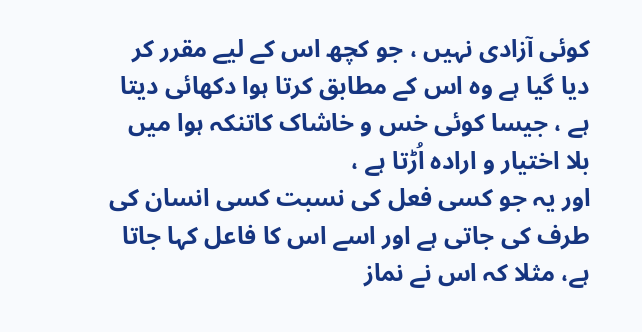کوئی آزادی نہیں ، جو کچھ اس کے لیے مقرر کر دیا گیا ہے وہ اس کے مطابق کرتا ہوا دکھائی دیتا ہے ، جیسا کوئی خس و خاشاک کاتنکہ ہوا میں بلا اختیار و ارادہ اُڑتا ہے ،
اور یہ جو کسی فعل کی نسبت کسی انسان کی طرف کی جاتی ہے اور اسے اس کا فاعل کہا جاتا ہے، مثلا کہ اس نے نماز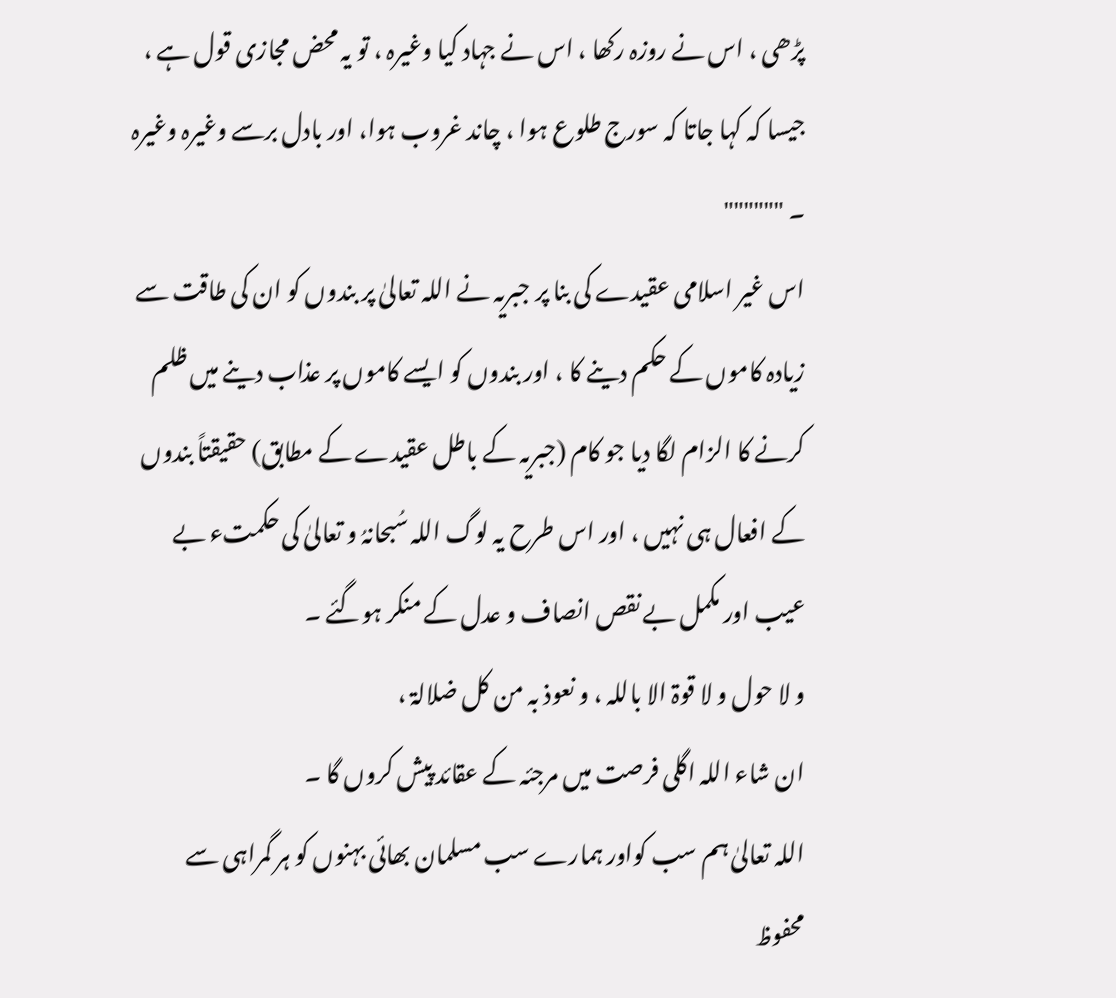پڑھی ، اس نے روزہ رکھا ، اس نے جہاد کیا وغیرہ ، تو یہ محض مجازی قول ہے ، جیسا کہ کہا جاتا کہ سورج طلوع ہوا ، چاند غروب ہوا، اور بادل برسے وغیرہ وغیرہ ۔ """"""
اس غیر اسلامی عقیدے کی بنا پر جبریہ نے اللہ تعالیٰ پر بندوں کو ان کی طاقت سے زیادہ کاموں کے حکم دینے کا ، اور بندوں کو ایسے کاموں پر عذاب دینے میں ظلم کرنے کا الزام لگا دیا جو کام (جبریہ کے باطل عقیدے کے مطابق) حقیقتاً بندوں کے افعال ہی نہیں ، اور اس طرح یہ لوگ اللہ سُبحانہُ و تعالیٰ کی حکمتء بے عیب اور مکمل بے نقص انصاف و عدل کے منکر ہوگئے ۔
و لا حول و لا قوۃ الا باللہ ، و نعوذ بہ من کل ضلالۃ ،
ان شاء اللہ اگلی فرصت میں مرجئہ کے عقائد پیش کروں گا ۔
اللہ تعالیٰ ہم سب کواور ہمارے سب مسلمان بھائی بہنوں کو ہر گمراہی سے محفوظ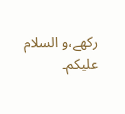رکھے،و السلام علیکم۔